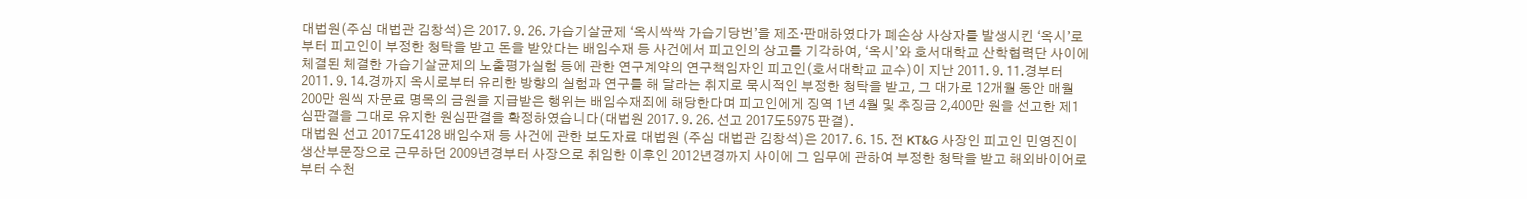대법원(주심 대법관 김창석)은 2017. 9. 26. 가습기살균제 ‘옥시싹싹 가습기당번’을 제조·판매하였다가 폐손상 사상자를 발생시킨 ‘옥시’로부터 피고인이 부정한 청탁을 받고 돈을 받았다는 배임수재 등 사건에서 피고인의 상고를 기각하여, ‘옥시’와 호서대학교 산학협력단 사이에 체결된 체결한 가습기살균제의 노출평가실험 등에 관한 연구계약의 연구책임자인 피고인(호서대학교 교수)이 지난 2011. 9. 11.경부터 2011. 9. 14.경까지 옥시로부터 유리한 방향의 실험과 연구를 해 달라는 취지로 묵시적인 부정한 청탁을 받고, 그 대가로 12개월 동안 매월 200만 원씩 자문료 명목의 금원을 지급받은 행위는 배임수재죄에 해당한다며 피고인에게 징역 1년 4월 및 추징금 2,400만 원을 선고한 제1심판결을 그대로 유지한 원심판결을 확정하였습니다(대법원 2017. 9. 26. 선고 2017도5975 판결).
대법원 선고 2017도4128 배임수재 등 사건에 관한 보도자료 대법원 (주심 대법관 김창석)은 2017. 6. 15. 전 KT&G 사장인 피고인 민영진이 생산부문장으로 근무하던 2009년경부터 사장으로 취임한 이후인 2012년경까지 사이에 그 임무에 관하여 부정한 청탁을 받고 해외바이어로부터 수천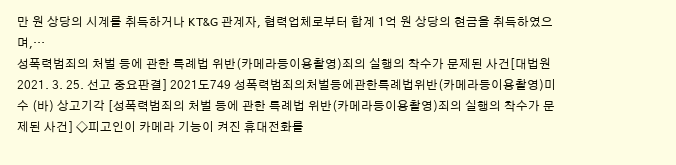만 원 상당의 시계를 취득하거나 KT&G 관계자, 협력업체로부터 합계 1억 원 상당의 현금을 취득하였으며,…
성폭력범죄의 처벌 등에 관한 특례법 위반(카메라등이용촬영)죄의 실행의 착수가 문제된 사건[대법원 2021. 3. 25. 선고 중요판결] 2021도749 성폭력범죄의처벌등에관한특례법위반(카메라등이용촬영)미수 (바) 상고기각 [성폭력범죄의 처벌 등에 관한 특례법 위반(카메라등이용촬영)죄의 실행의 착수가 문제된 사건] ◇피고인이 카메라 기능이 켜진 휴대전화를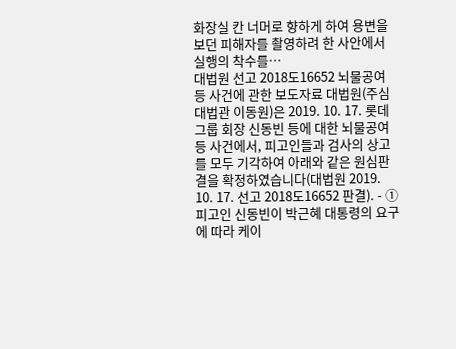화장실 칸 너머로 향하게 하여 용변을 보던 피해자를 촬영하려 한 사안에서 실행의 착수를…
대법원 선고 2018도16652 뇌물공여 등 사건에 관한 보도자료 대법원(주심 대법관 이동원)은 2019. 10. 17. 롯데그룹 회장 신동빈 등에 대한 뇌물공여 등 사건에서, 피고인들과 검사의 상고를 모두 기각하여 아래와 같은 원심판결을 확정하였습니다(대법원 2019. 10. 17. 선고 2018도16652 판결). - ① 피고인 신동빈이 박근혜 대통령의 요구에 따라 케이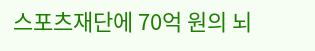스포츠재단에 70억 원의 뇌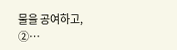물을 공여하고, ②…